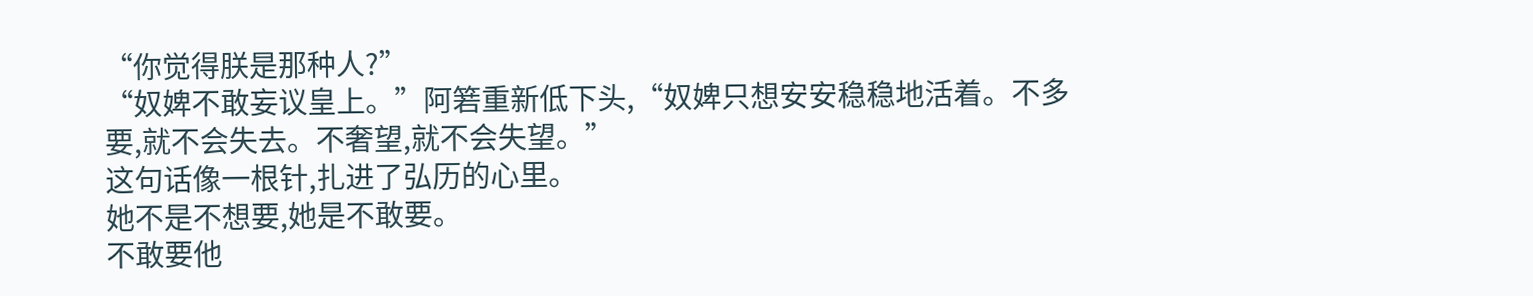“你觉得朕是那种人?”
“奴婢不敢妄议皇上。”阿箬重新低下头,“奴婢只想安安稳稳地活着。不多要,就不会失去。不奢望,就不会失望。”
这句话像一根针,扎进了弘历的心里。
她不是不想要,她是不敢要。
不敢要他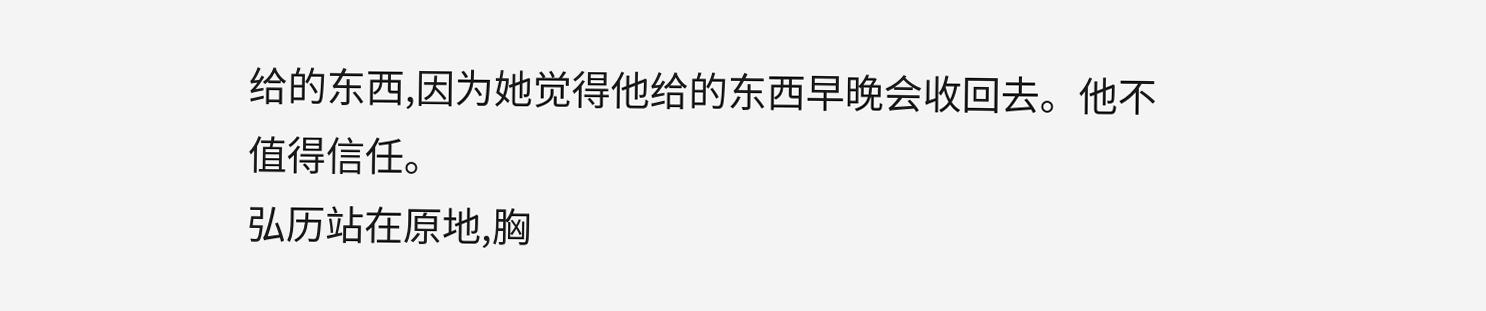给的东西,因为她觉得他给的东西早晚会收回去。他不值得信任。
弘历站在原地,胸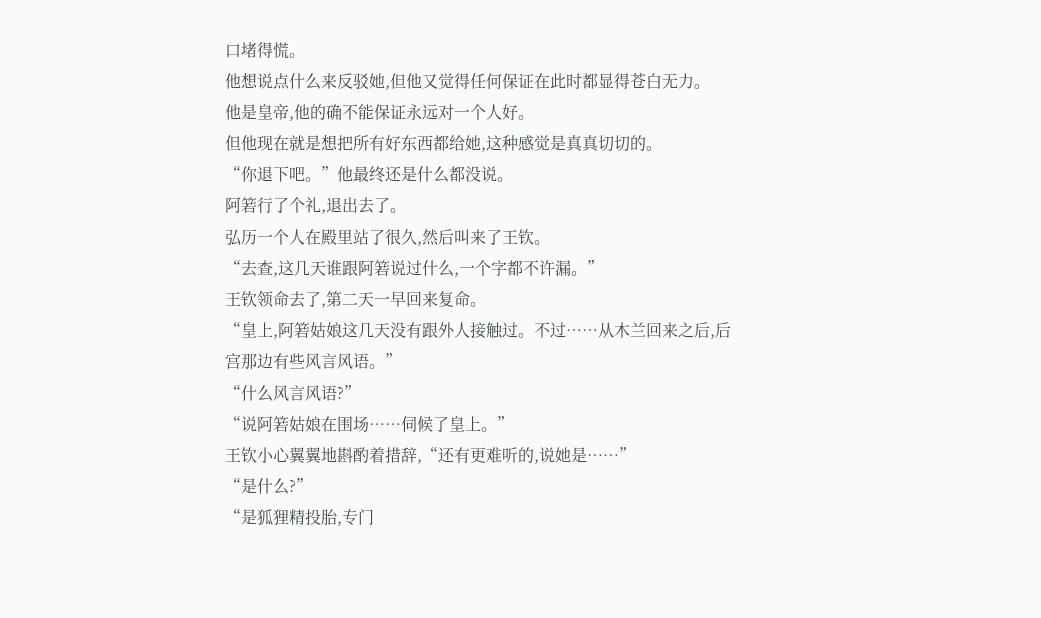口堵得慌。
他想说点什么来反驳她,但他又觉得任何保证在此时都显得苍白无力。
他是皇帝,他的确不能保证永远对一个人好。
但他现在就是想把所有好东西都给她,这种感觉是真真切切的。
“你退下吧。”他最终还是什么都没说。
阿箬行了个礼,退出去了。
弘历一个人在殿里站了很久,然后叫来了王钦。
“去查,这几天谁跟阿箬说过什么,一个字都不许漏。”
王钦领命去了,第二天一早回来复命。
“皇上,阿箬姑娘这几天没有跟外人接触过。不过……从木兰回来之后,后宫那边有些风言风语。”
“什么风言风语?”
“说阿箬姑娘在围场……伺候了皇上。”
王钦小心翼翼地斟酌着措辞,“还有更难听的,说她是……”
“是什么?”
“是狐狸精投胎,专门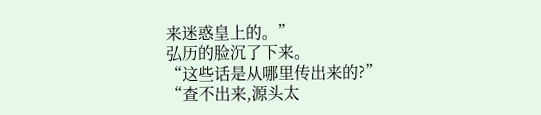来迷惑皇上的。”
弘历的脸沉了下来。
“这些话是从哪里传出来的?”
“查不出来,源头太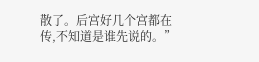散了。后宫好几个宫都在传,不知道是谁先说的。”